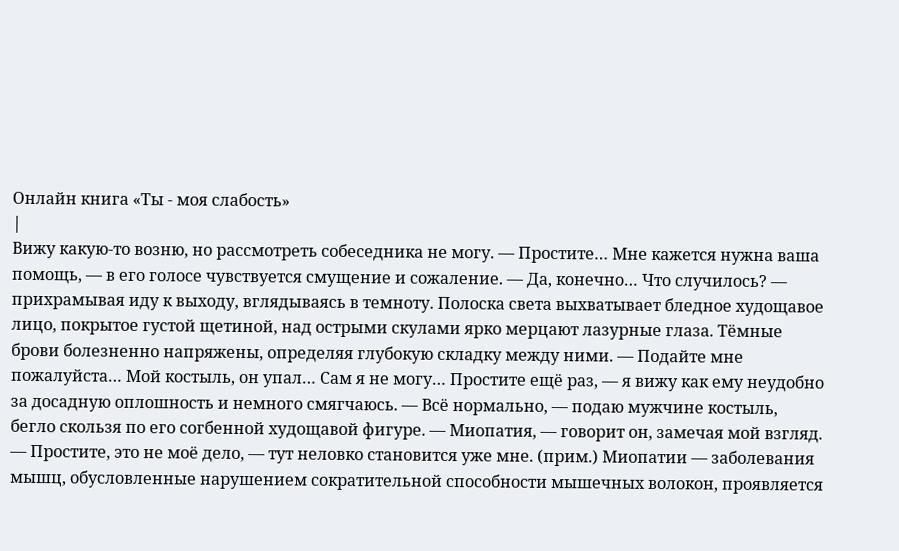Онлайн книга «Ты - моя слабость»
|
Вижу какую-то возню, но рассмотреть собеседника не могу. — Простите… Мне кажется нужна ваша помощь, — в его голосе чувствуется смущение и сожаление. — Да, конечно… Что случилось? — прихрамывая иду к выходу, вглядываясь в темноту. Полоска света выхватывает бледное худощавое лицо, покрытое густой щетиной, над острыми скулами ярко мерцают лазурные глаза. Тёмные брови болезненно напряжены, определяя глубокую складку между ними. — Подайте мне пожалуйста… Мой костыль, он упал… Сам я не могу… Простите ещё раз, — я вижу как ему неудобно за досадную оплошность и немного смягчаюсь. — Всё нормально, — подаю мужчине костыль, бегло скользя по его согбенной худощавой фигуре. — Миопатия, — говорит он, замечая мой взгляд. — Простите, это не моё дело, — тут неловко становится уже мне. (прим.) Миопатии — заболевания мышц, обусловленные нарушением сократительной способности мышечных волокон, проявляется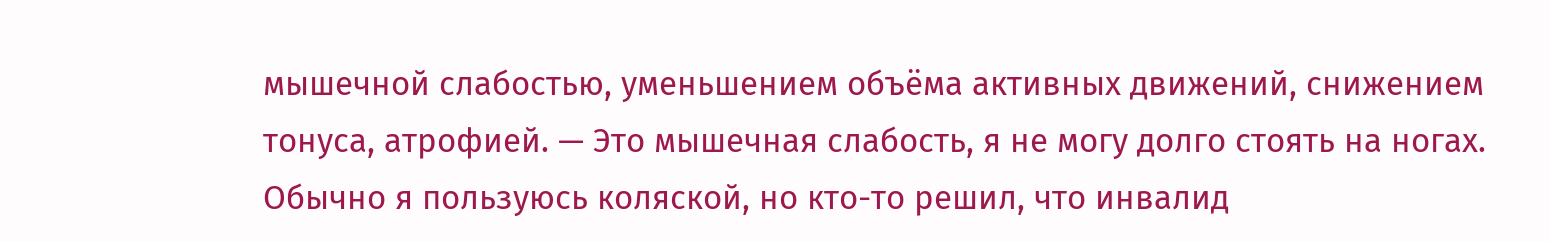мышечной слабостью, уменьшением объёма активных движений, снижением тонуса, атрофией. — Это мышечная слабость, я не могу долго стоять на ногах. Обычно я пользуюсь коляской, но кто-то решил, что инвалид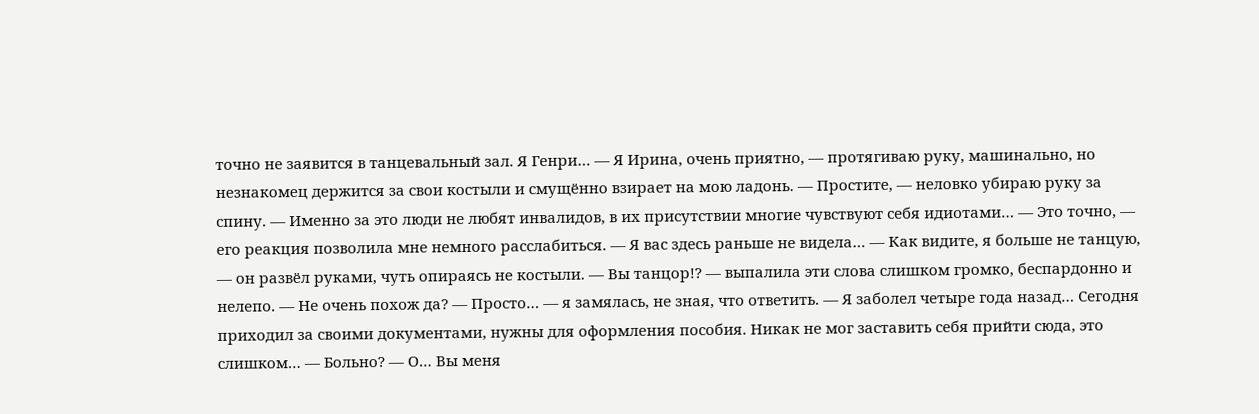точно не заявится в танцевальный зал. Я Генри… — Я Ирина, очень приятно, — протягиваю руку, машинально, но незнакомец держится за свои костыли и смущённо взирает на мою ладонь. — Простите, — неловко убираю руку за спину. — Именно за это люди не любят инвалидов, в их присутствии многие чувствуют себя идиотами… — Это точно, — его реакция позволила мне немного расслабиться. — Я вас здесь раньше не видела… — Как видите, я больше не танцую, — он развёл руками, чуть опираясь не костыли. — Вы танцор!? — выпалила эти слова слишком громко, беспардонно и нелепо. — Не очень похож да? — Просто… — я замялась, не зная, что ответить. — Я заболел четыре года назад… Сегодня приходил за своими документами, нужны для оформления пособия. Никак не мог заставить себя прийти сюда, это слишком… — Больно? — О… Вы меня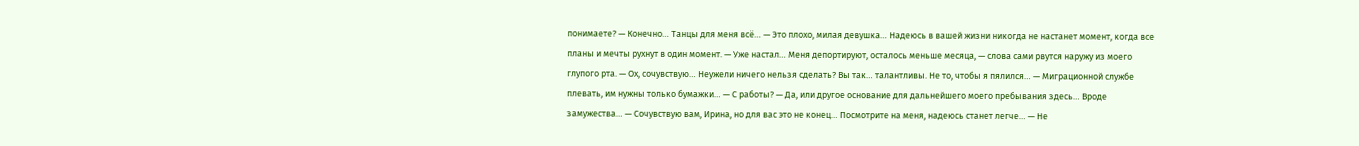понимаете? — Конечно… Танцы для меня всё… — Это плохо, милая девушка… Надеюсь в вашей жизни никогда не настанет момент, когда все планы и мечты рухнут в один момент. — Уже настал… Меня депортируют, осталось меньше месяца, — слова сами рвутся наружу из моего глупого рта. — Ох, сочувствую… Неужели ничего нельзя сделать? Вы так… талантливы. Не то, чтобы я пялился… — Миграционной службе плевать, им нужны только бумажки… — С работы? — Да, или другое основание для дальнейшего моего пребывания здесь… Вроде замужества… — Сочувствую вам, Ирина, но для вас это не конец… Посмотрите на меня, надеюсь станет легче… — Не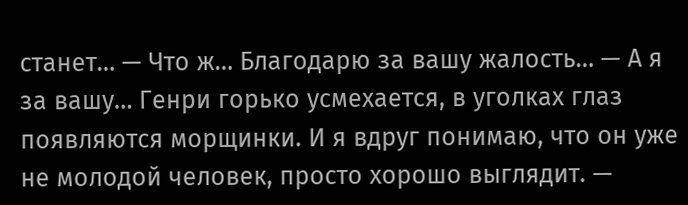станет… — Что ж… Благодарю за вашу жалость… — А я за вашу… Генри горько усмехается, в уголках глаз появляются морщинки. И я вдруг понимаю, что он уже не молодой человек, просто хорошо выглядит. —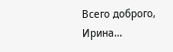Всего доброго, Ирина…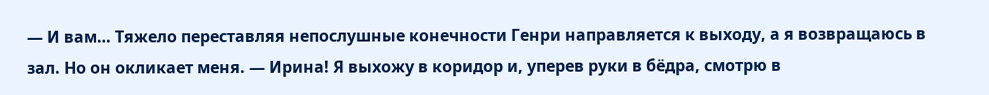— И вам… Тяжело переставляя непослушные конечности Генри направляется к выходу, а я возвращаюсь в зал. Но он окликает меня. — Ирина! Я выхожу в коридор и, уперев руки в бёдра, смотрю в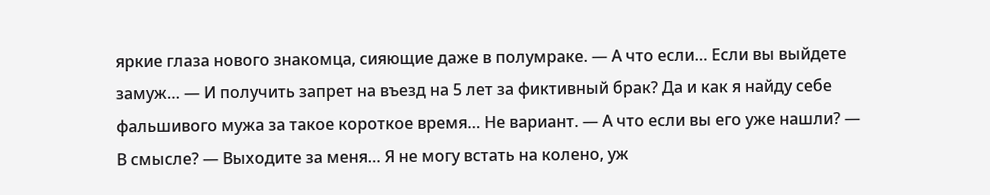яркие глаза нового знакомца, сияющие даже в полумраке. — А что если… Если вы выйдете замуж… — И получить запрет на въезд на 5 лет за фиктивный брак? Да и как я найду себе фальшивого мужа за такое короткое время… Не вариант. — А что если вы его уже нашли? — В смысле? — Выходите за меня… Я не могу встать на колено, уж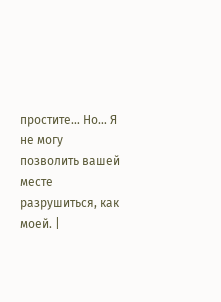простите… Но… Я не могу позволить вашей месте разрушиться, как моей. |